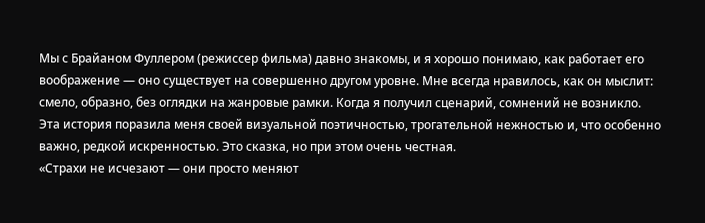Мы с Брайаном Фуллером (режиссер фильма) давно знакомы, и я хорошо понимаю, как работает его воображение — оно существует на совершенно другом уровне. Мне всегда нравилось, как он мыслит: смело, образно, без оглядки на жанровые рамки. Когда я получил сценарий, сомнений не возникло. Эта история поразила меня своей визуальной поэтичностью, трогательной нежностью и, что особенно важно, редкой искренностью. Это сказка, но при этом очень честная.
«Страхи не исчезают — они просто меняют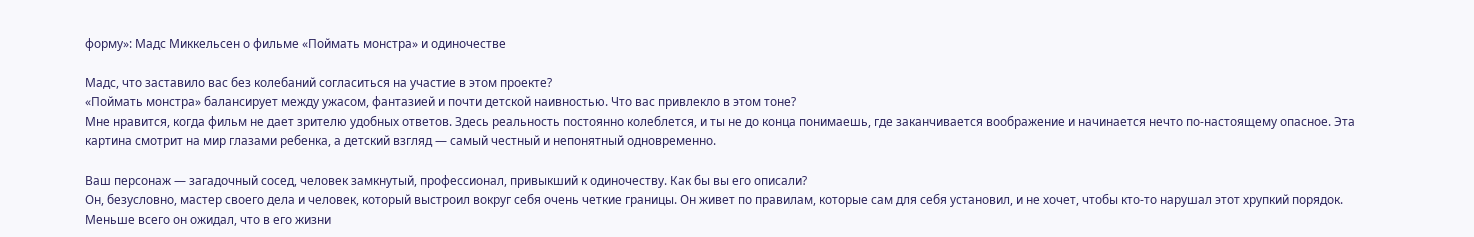форму»: Мадс Миккельсен о фильме «Поймать монстра» и одиночестве

Мадс, что заставило вас без колебаний согласиться на участие в этом проекте?
«Поймать монстра» балансирует между ужасом, фантазией и почти детской наивностью. Что вас привлекло в этом тоне?
Мне нравится, когда фильм не дает зрителю удобных ответов. Здесь реальность постоянно колеблется, и ты не до конца понимаешь, где заканчивается воображение и начинается нечто по-настоящему опасное. Эта картина смотрит на мир глазами ребенка, а детский взгляд — самый честный и непонятный одновременно.

Ваш персонаж — загадочный сосед, человек замкнутый, профессионал, привыкший к одиночеству. Как бы вы его описали?
Он, безусловно, мастер своего дела и человек, который выстроил вокруг себя очень четкие границы. Он живет по правилам, которые сам для себя установил, и не хочет, чтобы кто-то нарушал этот хрупкий порядок. Меньше всего он ожидал, что в его жизни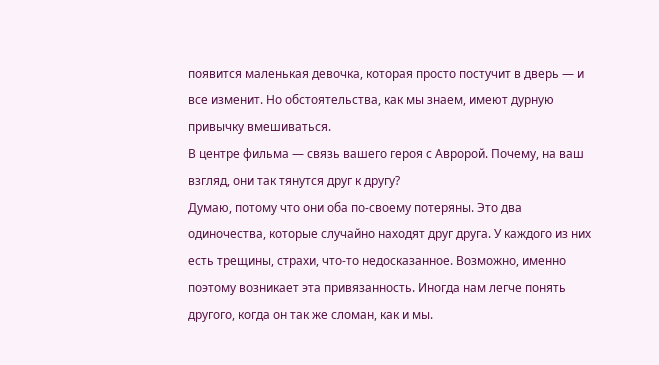появится маленькая девочка, которая просто постучит в дверь — и все изменит. Но обстоятельства, как мы знаем, имеют дурную привычку вмешиваться.
В центре фильма — связь вашего героя с Авророй. Почему, на ваш взгляд, они так тянутся друг к другу?
Думаю, потому что они оба по-своему потеряны. Это два одиночества, которые случайно находят друг друга. У каждого из них есть трещины, страхи, что-то недосказанное. Возможно, именно поэтому возникает эта привязанность. Иногда нам легче понять другого, когда он так же сломан, как и мы.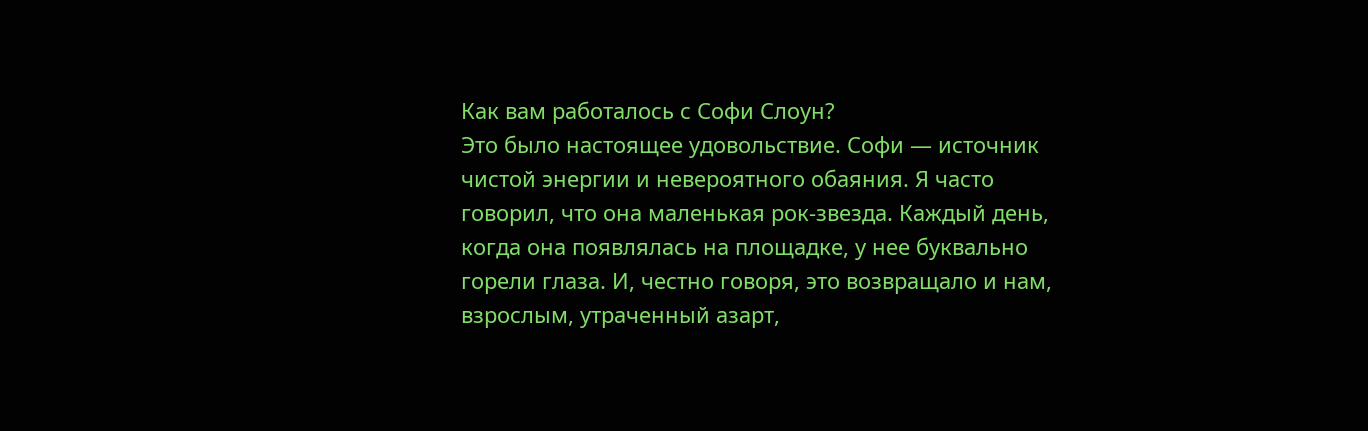Как вам работалось с Софи Слоун?
Это было настоящее удовольствие. Софи — источник чистой энергии и невероятного обаяния. Я часто говорил, что она маленькая рок-звезда. Каждый день, когда она появлялась на площадке, у нее буквально горели глаза. И, честно говоря, это возвращало и нам, взрослым, утраченный азарт,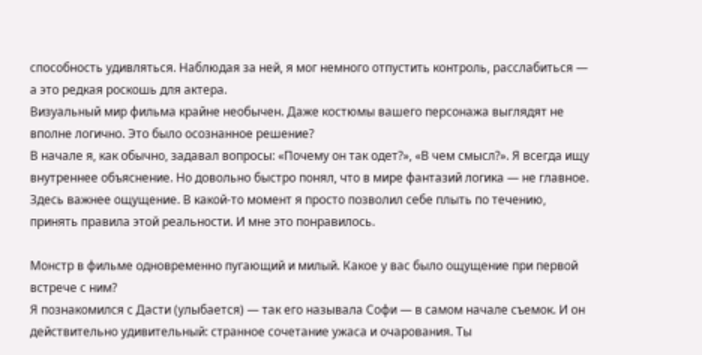способность удивляться. Наблюдая за ней, я мог немного отпустить контроль, расслабиться — а это редкая роскошь для актера.
Визуальный мир фильма крайне необычен. Даже костюмы вашего персонажа выглядят не вполне логично. Это было осознанное решение?
В начале я, как обычно, задавал вопросы: «Почему он так одет?», «В чем смысл?». Я всегда ищу внутреннее объяснение. Но довольно быстро понял, что в мире фантазий логика — не главное. Здесь важнее ощущение. В какой-то момент я просто позволил себе плыть по течению, принять правила этой реальности. И мне это понравилось.

Монстр в фильме одновременно пугающий и милый. Какое у вас было ощущение при первой встрече с ним?
Я познакомился с Дасти (улыбается) — так его называла Софи — в самом начале съемок. И он действительно удивительный: странное сочетание ужаса и очарования. Ты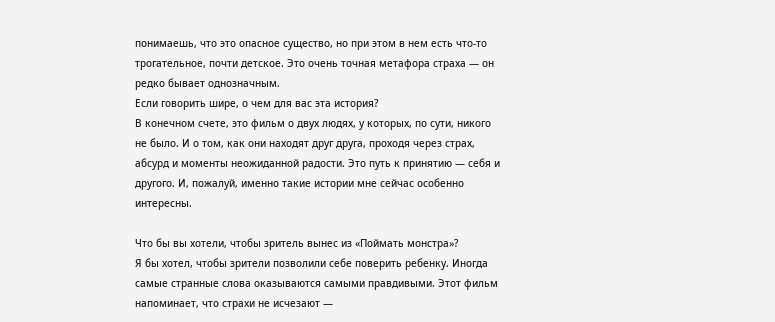понимаешь, что это опасное существо, но при этом в нем есть что-то трогательное, почти детское. Это очень точная метафора страха — он редко бывает однозначным.
Если говорить шире, о чем для вас эта история?
В конечном счете, это фильм о двух людях, у которых, по сути, никого не было. И о том, как они находят друг друга, проходя через страх, абсурд и моменты неожиданной радости. Это путь к принятию — себя и другого. И, пожалуй, именно такие истории мне сейчас особенно интересны.

Что бы вы хотели, чтобы зритель вынес из «Поймать монстра»?
Я бы хотел, чтобы зрители позволили себе поверить ребенку. Иногда самые странные слова оказываются самыми правдивыми. Этот фильм напоминает, что страхи не исчезают —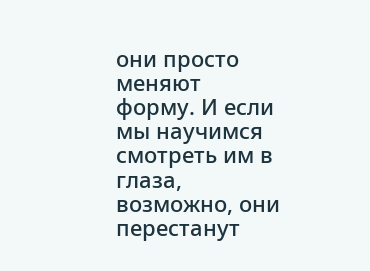они просто меняют форму. И если мы научимся смотреть им в глаза, возможно, они перестанут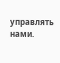управлять нами.